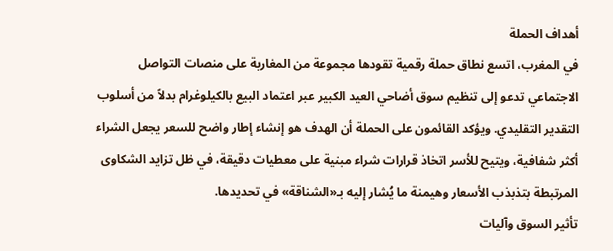أهداف الحملة
في المغرب، اتسع نطاق حملة رقمية تقودها مجموعة من المغاربة على منصات التواصل الاجتماعي تدعو إلى تنظيم سوق أضاحي العيد الكبير عبر اعتماد البيع بالكيلوغرام بدلاً من أسلوب التقدير التقليدي. ويؤكد القائمون على الحملة أن الهدف هو إنشاء إطار واضح للسعر يجعل الشراء أكثر شفافية، ويتيح للأسر اتخاذ قرارات شراء مبنية على معطيات دقيقة، في ظل تزايد الشكاوى المرتبطة بتذبذب الأسعار وهيمنة ما يُشار إليه بـ«الشناقة» في تحديدها.
تأثير السوق وآليات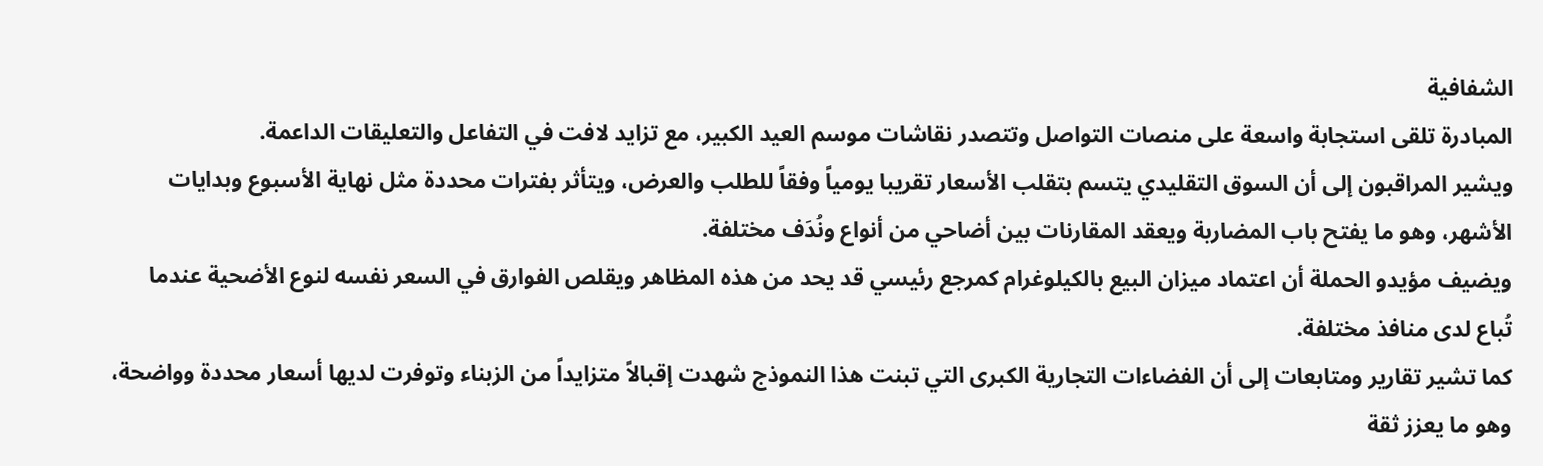الشفافية
المبادرة تلقى استجابة واسعة على منصات التواصل وتتصدر نقاشات موسم العيد الكبير، مع تزايد لافت في التفاعل والتعليقات الداعمة.
ويشير المراقبون إلى أن السوق التقليدي يتسم بتقلب الأسعار تقريبا يومياً وفقاً للطلب والعرض، ويتأثر بفترات محددة مثل نهاية الأسبوع وبدايات الأشهر، وهو ما يفتح باب المضاربة ويعقد المقارنات بين أضاحي من أنواع ونُدَف مختلفة.
ويضيف مؤيدو الحملة أن اعتماد ميزان البيع بالكيلوغرام كمرجع رئيسي قد يحد من هذه المظاهر ويقلص الفوارق في السعر نفسه لنوع الأضحية عندما تُباع لدى منافذ مختلفة.
كما تشير تقارير ومتابعات إلى أن الفضاءات التجارية الكبرى التي تبنت هذا النموذج شهدت إقبالاً متزايداً من الزبناء وتوفرت لديها أسعار محددة وواضحة، وهو ما يعزز ثقة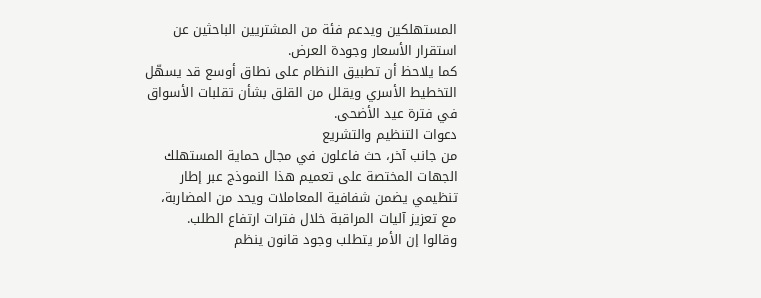المستهلكين ويدعم فئة من المشتريين الباحثين عن استقرار الأسعار وجودة العرض.
كما يلاحظ أن تطبيق النظام على نطاق أوسع قد يسهّل التخطيط الأسري ويقلل من القلق بشأن تقلبات الأسواق في فترة عيد الأضحى.
دعوات التنظيم والتشريع
من جانب آخر، حث فاعلون في مجال حماية المستهلك الجهات المختصة على تعميم هذا النموذج عبر إطار تنظيمي يضمن شفافية المعاملات ويحد من المضاربة، مع تعزيز آليات المراقبة خلال فترات ارتفاع الطلب.
وقالوا إن الأمر يتطلب وجود قانون ينظم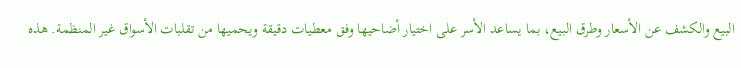البيع والكشف عن الأسعار وطرق البيع، بما يساعد الأسر على اختيار أضاحيها وفق معطيات دقيقة ويحميها من تقلبات الأسواق غير المنظمة. هذه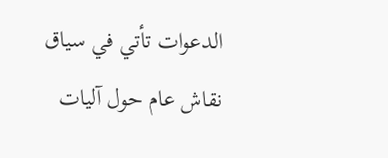الدعوات تأتي في سياق نقاش عام حول آليات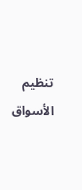تنظيم الأسواق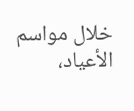خلال مواسم الأعياد،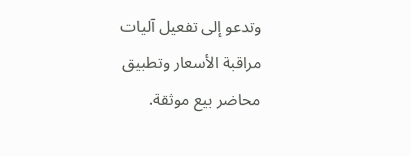وتدعو إلى تفعيل آليات مراقبة الأسعار وتطبيق محاضر بيع موثقة.